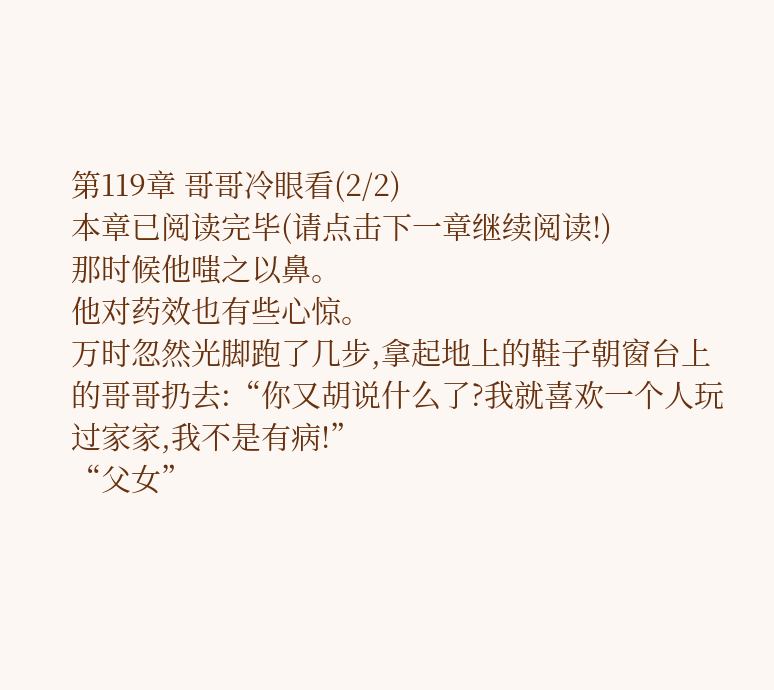第119章 哥哥冷眼看(2/2)
本章已阅读完毕(请点击下一章继续阅读!)
那时候他嗤之以鼻。
他对药效也有些心惊。
万时忽然光脚跑了几步,拿起地上的鞋子朝窗台上的哥哥扔去:“你又胡说什么了?我就喜欢一个人玩过家家,我不是有病!”
“父女”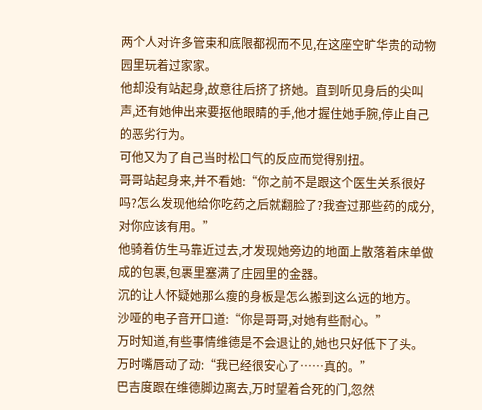两个人对许多管束和底限都视而不见,在这座空旷华贵的动物园里玩着过家家。
他却没有站起身,故意往后挤了挤她。直到听见身后的尖叫声,还有她伸出来要抠他眼睛的手,他才握住她手腕,停止自己的恶劣行为。
可他又为了自己当时松口气的反应而觉得别扭。
哥哥站起身来,并不看她:“你之前不是跟这个医生关系很好吗?怎么发现他给你吃药之后就翻脸了?我查过那些药的成分,对你应该有用。”
他骑着仿生马靠近过去,才发现她旁边的地面上散落着床单做成的包裹,包裹里塞满了庄园里的金器。
沉的让人怀疑她那么瘦的身板是怎么搬到这么远的地方。
沙哑的电子音开口道:“你是哥哥,对她有些耐心。”
万时知道,有些事情维德是不会退让的,她也只好低下了头。
万时嘴唇动了动:“我已经很安心了……真的。”
巴吉度跟在维德脚边离去,万时望着合死的门,忽然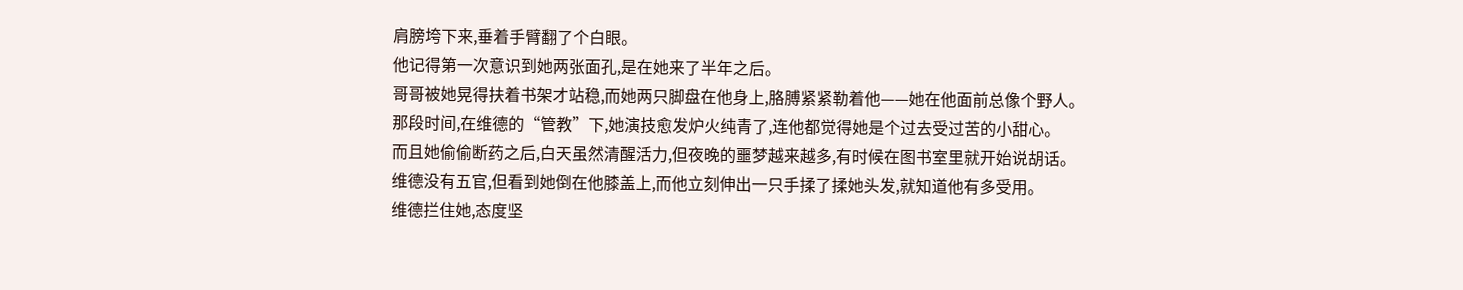肩膀垮下来,垂着手臂翻了个白眼。
他记得第一次意识到她两张面孔,是在她来了半年之后。
哥哥被她晃得扶着书架才站稳,而她两只脚盘在他身上,胳膊紧紧勒着他——她在他面前总像个野人。
那段时间,在维德的“管教”下,她演技愈发炉火纯青了,连他都觉得她是个过去受过苦的小甜心。
而且她偷偷断药之后,白天虽然清醒活力,但夜晚的噩梦越来越多,有时候在图书室里就开始说胡话。
维德没有五官,但看到她倒在他膝盖上,而他立刻伸出一只手揉了揉她头发,就知道他有多受用。
维德拦住她,态度坚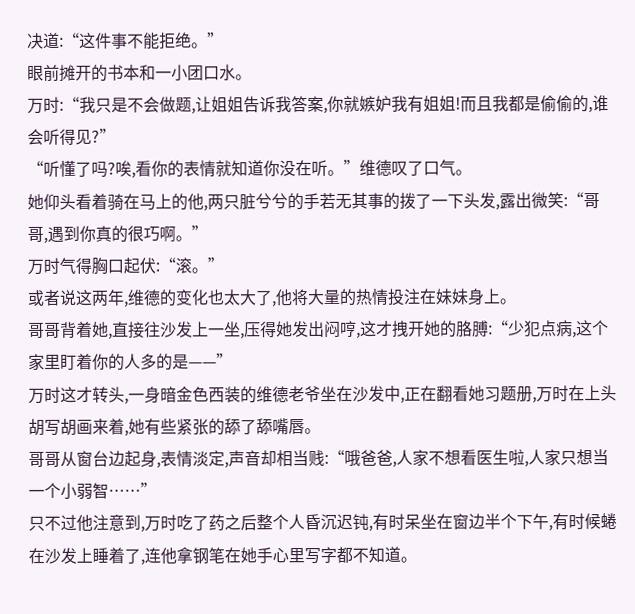决道:“这件事不能拒绝。”
眼前摊开的书本和一小团口水。
万时:“我只是不会做题,让姐姐告诉我答案,你就嫉妒我有姐姐!而且我都是偷偷的,谁会听得见?”
“听懂了吗?唉,看你的表情就知道你没在听。”维德叹了口气。
她仰头看着骑在马上的他,两只脏兮兮的手若无其事的拨了一下头发,露出微笑:“哥哥,遇到你真的很巧啊。”
万时气得胸口起伏:“滚。”
或者说这两年,维德的变化也太大了,他将大量的热情投注在妹妹身上。
哥哥背着她,直接往沙发上一坐,压得她发出闷哼,这才拽开她的胳膊:“少犯点病,这个家里盯着你的人多的是——”
万时这才转头,一身暗金色西装的维德老爷坐在沙发中,正在翻看她习题册,万时在上头胡写胡画来着,她有些紧张的舔了舔嘴唇。
哥哥从窗台边起身,表情淡定,声音却相当贱:“哦爸爸,人家不想看医生啦,人家只想当一个小弱智……”
只不过他注意到,万时吃了药之后整个人昏沉迟钝,有时呆坐在窗边半个下午,有时候蜷在沙发上睡着了,连他拿钢笔在她手心里写字都不知道。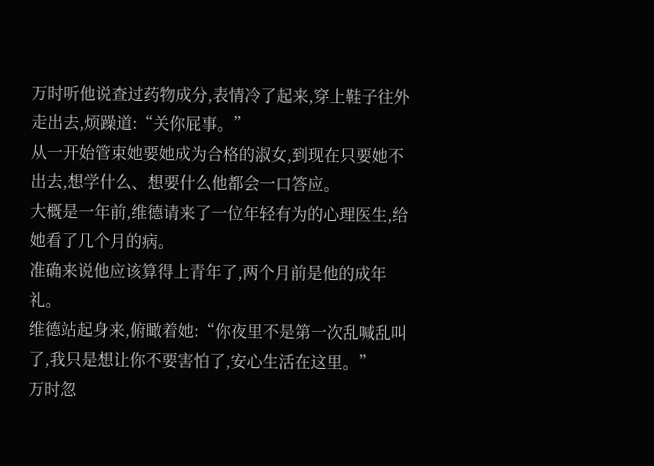万时听他说查过药物成分,表情冷了起来,穿上鞋子往外走出去,烦躁道:“关你屁事。”
从一开始管束她要她成为合格的淑女,到现在只要她不出去,想学什么、想要什么他都会一口答应。
大概是一年前,维德请来了一位年轻有为的心理医生,给她看了几个月的病。
准确来说他应该算得上青年了,两个月前是他的成年礼。
维德站起身来,俯瞰着她:“你夜里不是第一次乱喊乱叫了,我只是想让你不要害怕了,安心生活在这里。”
万时忽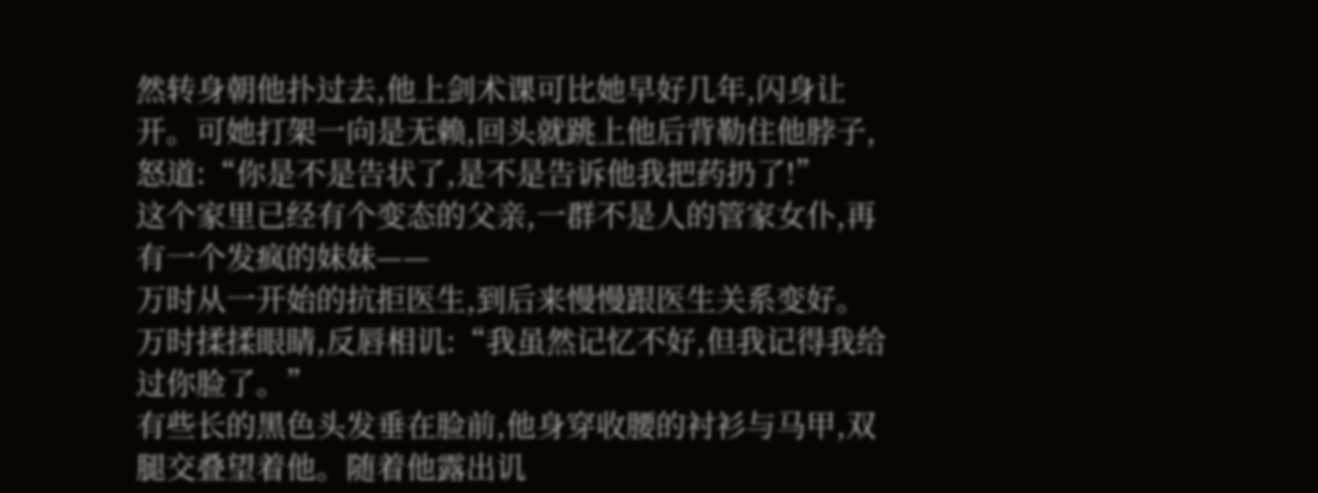然转身朝他扑过去,他上剑术课可比她早好几年,闪身让开。可她打架一向是无赖,回头就跳上他后背勒住他脖子,怒道:“你是不是告状了,是不是告诉他我把药扔了!”
这个家里已经有个变态的父亲,一群不是人的管家女仆,再有一个发疯的妹妹——
万时从一开始的抗拒医生,到后来慢慢跟医生关系变好。
万时揉揉眼睛,反唇相讥:“我虽然记忆不好,但我记得我给过你脸了。”
有些长的黑色头发垂在脸前,他身穿收腰的衬衫与马甲,双腿交叠望着他。随着他露出讥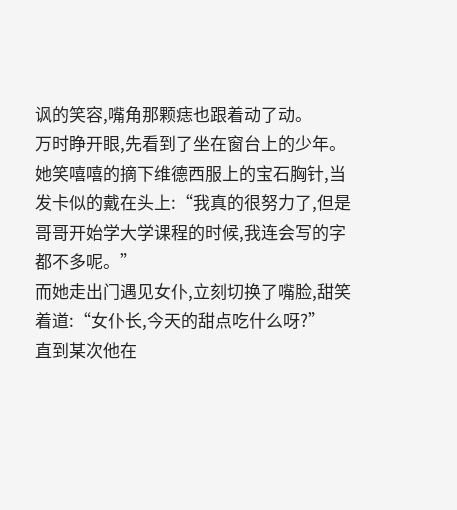讽的笑容,嘴角那颗痣也跟着动了动。
万时睁开眼,先看到了坐在窗台上的少年。
她笑嘻嘻的摘下维德西服上的宝石胸针,当发卡似的戴在头上:“我真的很努力了,但是哥哥开始学大学课程的时候,我连会写的字都不多呢。”
而她走出门遇见女仆,立刻切换了嘴脸,甜笑着道:“女仆长,今天的甜点吃什么呀?”
直到某次他在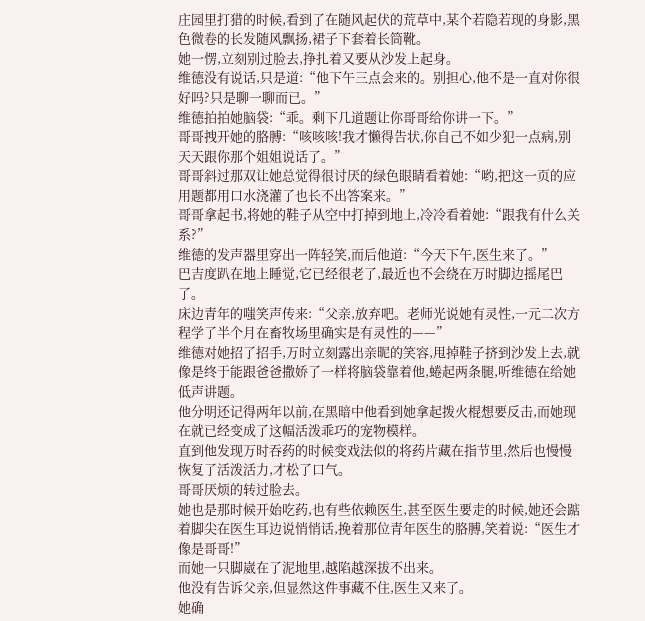庄园里打猎的时候,看到了在随风起伏的荒草中,某个若隐若现的身影,黑色微卷的长发随风飘扬,裙子下套着长筒靴。
她一愣,立刻别过脸去,挣扎着又要从沙发上起身。
维德没有说话,只是道:“他下午三点会来的。别担心,他不是一直对你很好吗?只是聊一聊而已。”
维德拍拍她脑袋:“乖。剩下几道题让你哥哥给你讲一下。”
哥哥拽开她的胳膊:“咳咳咳!我才懒得告状,你自己不如少犯一点病,别天天跟你那个姐姐说话了。”
哥哥斜过那双让她总觉得很讨厌的绿色眼睛看着她:“哟,把这一页的应用题都用口水浇灌了也长不出答案来。”
哥哥拿起书,将她的鞋子从空中打掉到地上,冷冷看着她:“跟我有什么关系?”
维德的发声器里穿出一阵轻笑,而后他道:“今天下午,医生来了。”
巴吉度趴在地上睡觉,它已经很老了,最近也不会绕在万时脚边摇尾巴了。
床边青年的嗤笑声传来:“父亲,放弃吧。老师光说她有灵性,一元二次方程学了半个月在畜牧场里确实是有灵性的——”
维德对她招了招手,万时立刻露出亲昵的笑容,甩掉鞋子挤到沙发上去,就像是终于能跟爸爸撒娇了一样将脑袋靠着他,蜷起两条腿,听维德在给她低声讲题。
他分明还记得两年以前,在黑暗中他看到她拿起拨火棍想要反击,而她现在就已经变成了这幅活泼乖巧的宠物模样。
直到他发现万时吞药的时候变戏法似的将药片藏在指节里,然后也慢慢恢复了活泼活力,才松了口气。
哥哥厌烦的转过脸去。
她也是那时候开始吃药,也有些依赖医生,甚至医生要走的时候,她还会踮着脚尖在医生耳边说悄悄话,挽着那位青年医生的胳膊,笑着说:“医生才像是哥哥!”
而她一只脚崴在了泥地里,越陷越深拔不出来。
他没有告诉父亲,但显然这件事藏不住,医生又来了。
她确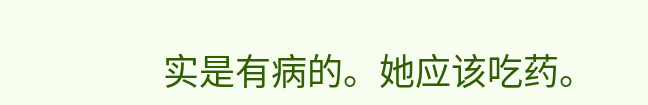实是有病的。她应该吃药。